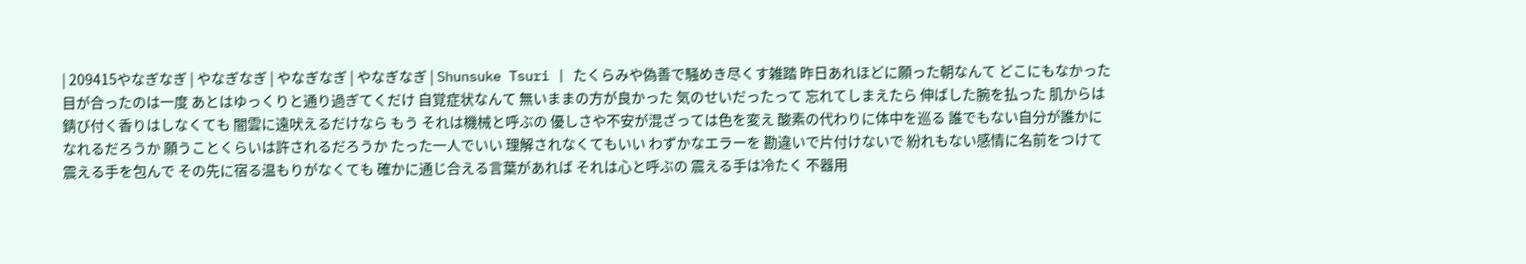| 209415やなぎなぎ | やなぎなぎ | やなぎなぎ | やなぎなぎ | Shunsuke Tsuri | たくらみや偽善で騒めき尽くす雑踏 昨日あれほどに願った朝なんて どこにもなかった 目が合ったのは一度 あとはゆっくりと通り過ぎてくだけ 自覚症状なんて 無いままの方が良かった 気のせいだったって 忘れてしまえたら 伸ばした腕を払った 肌からは錆び付く香りはしなくても 闇雲に遠吠えるだけなら もう それは機械と呼ぶの 優しさや不安が混ざっては色を変え 酸素の代わりに体中を巡る 誰でもない自分が誰かになれるだろうか 願うことくらいは許されるだろうか たった一人でいい 理解されなくてもいい わずかなエラーを 勘違いで片付けないで 紛れもない感情に名前をつけて 震える手を包んで その先に宿る温もりがなくても 確かに通じ合える言葉があれば それは心と呼ぶの 震える手は冷たく 不器用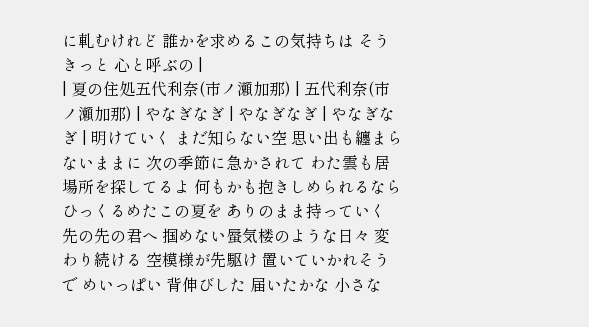に軋むけれど 誰かを求めるこの気持ちは そう きっと 心と呼ぶの |
| 夏の住処五代利奈(市ノ瀬加那) | 五代利奈(市ノ瀬加那) | やなぎなぎ | やなぎなぎ | やなぎなぎ | 明けていく まだ知らない空 思い出も纏まらないままに 次の季節に急かされて わた雲も居場所を探してるよ 何もかも抱きしめられるなら ひっくるめたこの夏を ありのまま持っていく 先の先の君へ 掴めない蜃気楼のような日々 変わり続ける 空模様が先駆け 置いていかれそうで めいっぱい 背伸びした 届いたかな 小さな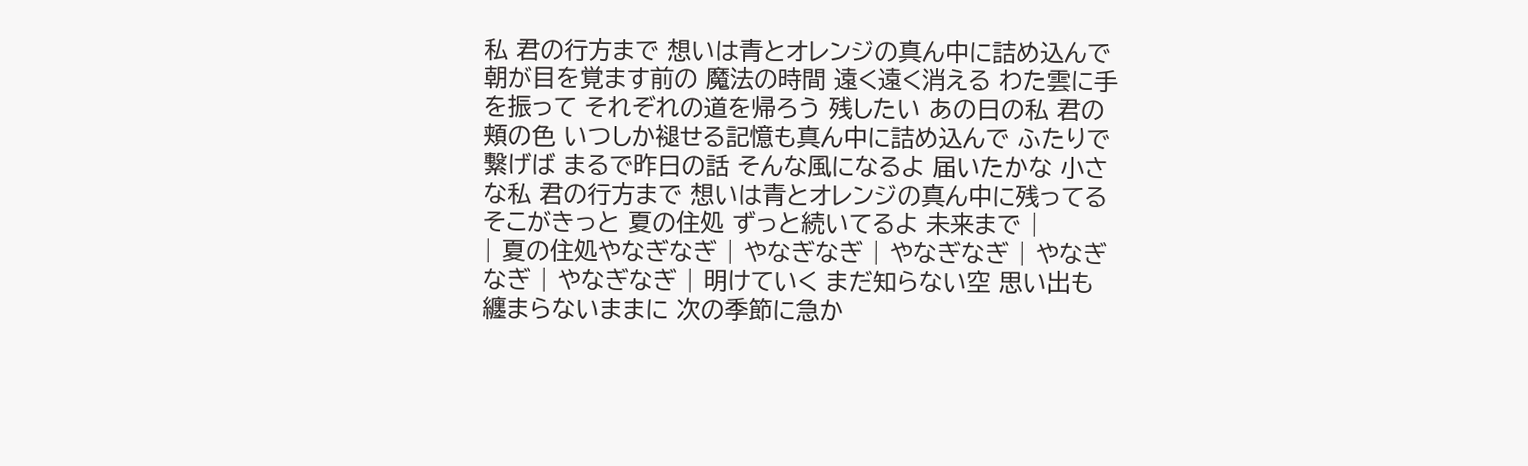私 君の行方まで 想いは青とオレンジの真ん中に詰め込んで 朝が目を覚ます前の 魔法の時間 遠く遠く消える わた雲に手を振って それぞれの道を帰ろう 残したい あの日の私 君の頬の色 いつしか褪せる記憶も真ん中に詰め込んで ふたりで繋げば まるで昨日の話 そんな風になるよ 届いたかな 小さな私 君の行方まで 想いは青とオレンジの真ん中に残ってる そこがきっと 夏の住処 ずっと続いてるよ 未来まで |
| 夏の住処やなぎなぎ | やなぎなぎ | やなぎなぎ | やなぎなぎ | やなぎなぎ | 明けていく まだ知らない空 思い出も纏まらないままに 次の季節に急か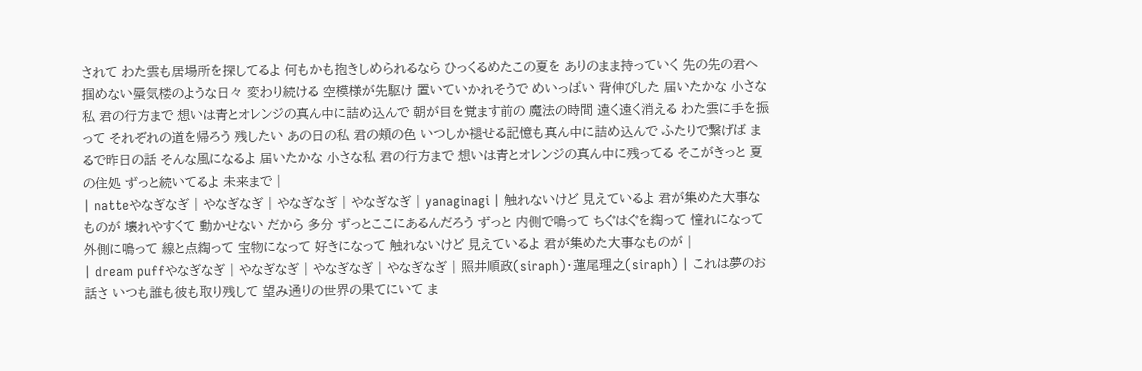されて わた雲も居場所を探してるよ 何もかも抱きしめられるなら ひっくるめたこの夏を ありのまま持っていく 先の先の君へ 掴めない蜃気楼のような日々 変わり続ける 空模様が先駆け 置いていかれそうで めいっぱい 背伸びした 届いたかな 小さな私 君の行方まで 想いは青とオレンジの真ん中に詰め込んで 朝が目を覚ます前の 魔法の時間 遠く遠く消える わた雲に手を振って それぞれの道を帰ろう 残したい あの日の私 君の頬の色 いつしか褪せる記憶も真ん中に詰め込んで ふたりで繋げば まるで昨日の話 そんな風になるよ 届いたかな 小さな私 君の行方まで 想いは青とオレンジの真ん中に残ってる そこがきっと 夏の住処 ずっと続いてるよ 未来まで |
| natteやなぎなぎ | やなぎなぎ | やなぎなぎ | やなぎなぎ | yanaginagi | 触れないけど 見えているよ 君が集めた大事なものが 壊れやすくて 動かせない だから 多分 ずっとここにあるんだろう ずっと 内側で鳴って ちぐはぐを綯って 憧れになって 外側に鳴って 線と点綯って 宝物になって 好きになって 触れないけど 見えているよ 君が集めた大事なものが |
| dream puffやなぎなぎ | やなぎなぎ | やなぎなぎ | やなぎなぎ | 照井順政(siraph)・蓮尾理之(siraph) | これは夢のお話さ いつも誰も彼も取り残して 望み通りの世界の果てにいて ま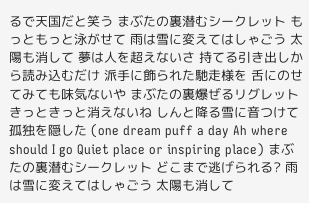るで天国だと笑う まぶたの裏潜むシークレット もっともっと泳がせて 雨は雪に変えてはしゃごう 太陽も消して 夢は人を超えないさ 持てる引き出しから読み込むだけ 派手に飾られた馳走様を 舌にのせてみても味気ないや まぶたの裏爆ぜるリグレット きっときっと消えないね しんと降る雪に音つけて 孤独を隠した (one dream puff a day Ah where should I go Quiet place or inspiring place) まぶたの裏潜むシークレット どこまで逃げられる? 雨は雪に変えてはしゃごう 太陽も消して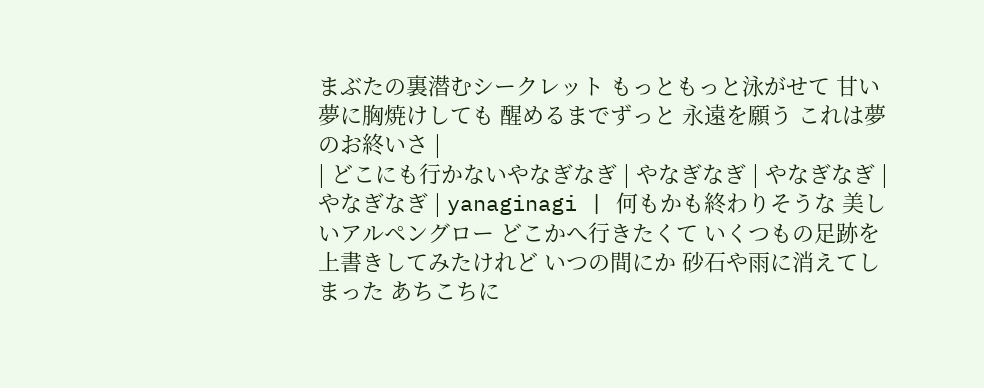まぶたの裏潜むシークレット もっともっと泳がせて 甘い夢に胸焼けしても 醒めるまでずっと 永遠を願う これは夢のお終いさ |
| どこにも行かないやなぎなぎ | やなぎなぎ | やなぎなぎ | やなぎなぎ | yanaginagi | 何もかも終わりそうな 美しいアルペングロー どこかへ行きたくて いくつもの足跡を上書きしてみたけれど いつの間にか 砂石や雨に消えてしまった あちこちに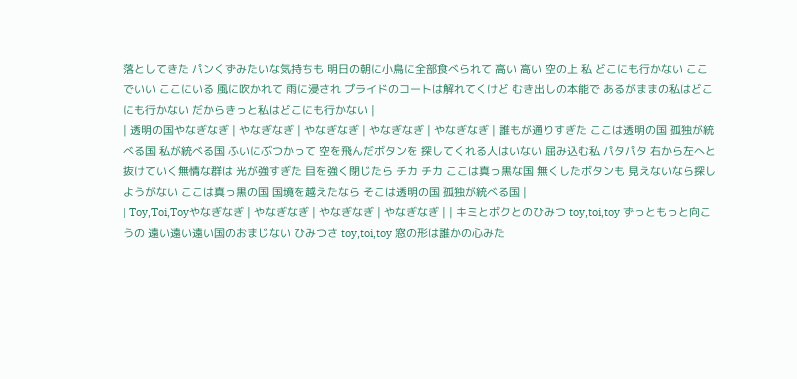落としてきた パンくずみたいな気持ちも 明日の朝に小鳥に全部食べられて 高い 高い 空の上 私 どこにも行かない ここでいい ここにいる 風に吹かれて 雨に浸され プライドのコートは解れてくけど むき出しの本能で あるがままの私はどこにも行かない だからきっと私はどこにも行かない |
| 透明の国やなぎなぎ | やなぎなぎ | やなぎなぎ | やなぎなぎ | やなぎなぎ | 誰もが通りすぎた ここは透明の国 孤独が統べる国 私が統べる国 ふいにぶつかって 空を飛んだボタンを 探してくれる人はいない 屈み込む私 パタパタ 右から左へと 抜けていく無情な群は 光が強すぎた 目を強く閉じたら チカ チカ ここは真っ黒な国 無くしたボタンも 見えないなら探しようがない ここは真っ黒の国 国境を越えたなら そこは透明の国 孤独が統べる国 |
| Toy,Toi,Toyやなぎなぎ | やなぎなぎ | やなぎなぎ | やなぎなぎ | | キミとボクとのひみつ toy,toi,toy ずっともっと向こうの 遠い遠い遠い国のおまじない ひみつさ toy,toi,toy 窓の形は誰かの心みた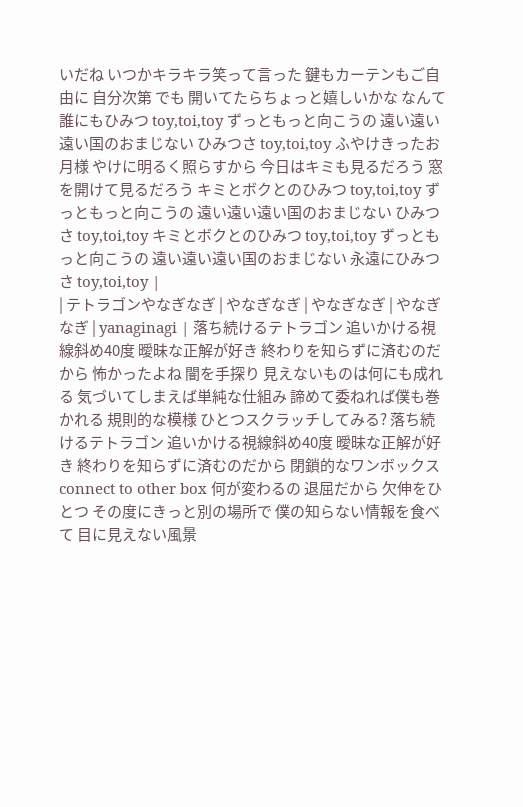いだね いつかキラキラ笑って言った 鍵もカーテンもご自由に 自分次第 でも 開いてたらちょっと嬉しいかな なんて 誰にもひみつ toy,toi,toy ずっともっと向こうの 遠い遠い遠い国のおまじない ひみつさ toy,toi,toy ふやけきったお月様 やけに明るく照らすから 今日はキミも見るだろう 窓を開けて見るだろう キミとボクとのひみつ toy,toi,toy ずっともっと向こうの 遠い遠い遠い国のおまじない ひみつさ toy,toi,toy キミとボクとのひみつ toy,toi,toy ずっともっと向こうの 遠い遠い遠い国のおまじない 永遠にひみつさ toy,toi,toy |
| テトラゴンやなぎなぎ | やなぎなぎ | やなぎなぎ | やなぎなぎ | yanaginagi | 落ち続けるテトラゴン 追いかける視線斜め40度 曖昧な正解が好き 終わりを知らずに済むのだから 怖かったよね 闇を手探り 見えないものは何にも成れる 気づいてしまえば単純な仕組み 諦めて委ねれば僕も巻かれる 規則的な模様 ひとつスクラッチしてみる? 落ち続けるテトラゴン 追いかける視線斜め40度 曖昧な正解が好き 終わりを知らずに済むのだから 閉鎖的なワンボックス connect to other box 何が変わるの 退屈だから 欠伸をひとつ その度にきっと別の場所で 僕の知らない情報を食べて 目に見えない風景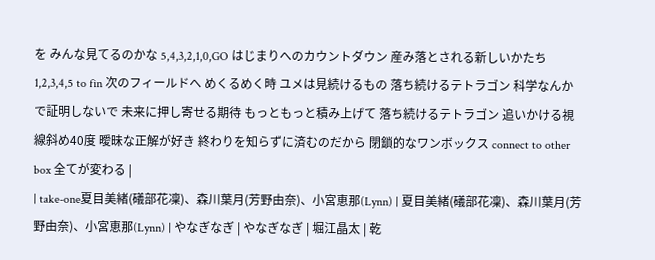を みんな見てるのかな 5,4,3,2,1,0,GO はじまりへのカウントダウン 産み落とされる新しいかたち 1,2,3,4,5 to fin 次のフィールドへ めくるめく時 ユメは見続けるもの 落ち続けるテトラゴン 科学なんかで証明しないで 未来に押し寄せる期待 もっともっと積み上げて 落ち続けるテトラゴン 追いかける視線斜め40度 曖昧な正解が好き 終わりを知らずに済むのだから 閉鎖的なワンボックス connect to other box 全てが変わる |
| take-one夏目美緒(礒部花凜)、森川葉月(芳野由奈)、小宮恵那(Lynn) | 夏目美緒(礒部花凜)、森川葉月(芳野由奈)、小宮恵那(Lynn) | やなぎなぎ | やなぎなぎ | 堀江晶太 | 乾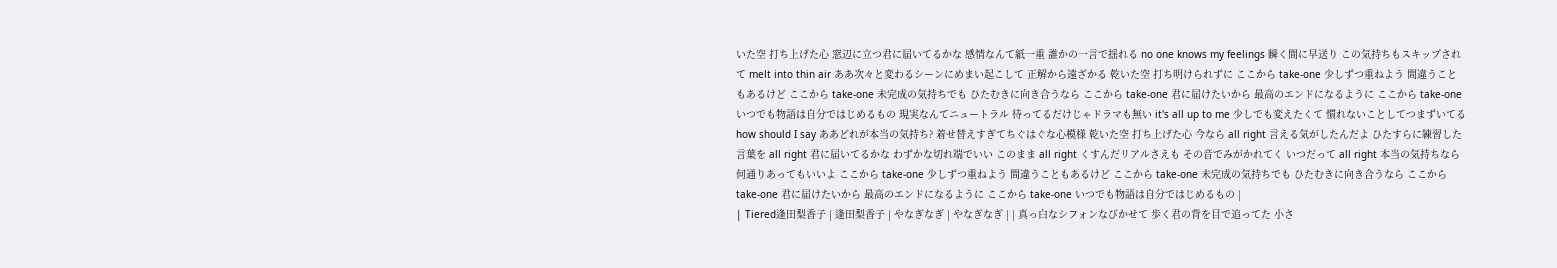いた空 打ち上げた心 窓辺に立つ君に届いてるかな 感情なんて紙一重 誰かの一言で揺れる no one knows my feelings 瞬く間に早送り この気持ちもスキップされて melt into thin air ああ次々と変わるシーンにめまい起こして 正解から遠ざかる 乾いた空 打ち明けられずに ここから take-one 少しずつ重ねよう 間違うこともあるけど ここから take-one 未完成の気持ちでも ひたむきに向き合うなら ここから take-one 君に届けたいから 最高のエンドになるように ここから take-one いつでも物語は自分ではじめるもの 現実なんてニュートラル 待ってるだけじゃドラマも無い it's all up to me 少しでも変えたくて 慣れないことしてつまずいてる how should I say ああどれが本当の気持ち? 着せ替えすぎてちぐはぐな心模様 乾いた空 打ち上げた心 今なら all right 言える気がしたんだよ ひたすらに練習した 言葉を all right 君に届いてるかな わずかな切れ端でいい このまま all right くすんだリアルさえも その音でみがかれてく いつだって all right 本当の気持ちなら何通りあってもいいよ ここから take-one 少しずつ重ねよう 間違うこともあるけど ここから take-one 未完成の気持ちでも ひたむきに向き合うなら ここから take-one 君に届けたいから 最高のエンドになるように ここから take-one いつでも物語は自分ではじめるもの |
| Tiered逢田梨香子 | 逢田梨香子 | やなぎなぎ | やなぎなぎ | | 真っ白なシフォンなびかせて 歩く君の背を目で追ってた 小さ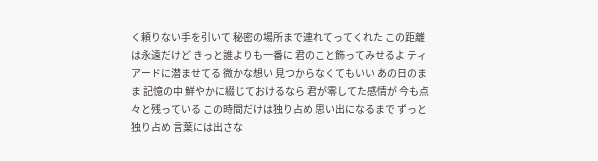く頼りない手を引いて 秘密の場所まで連れてってくれた この距離は永遠だけど きっと誰よりも一番に 君のこと飾ってみせるよ ティアードに潜ませてる 微かな想い 見つからなくてもいい あの日のまま 記憶の中 鮮やかに綴じておけるなら 君が零してた感情が 今も点々と残っている この時間だけは独り占め 思い出になるまで ずっと独り占め 言葉には出さな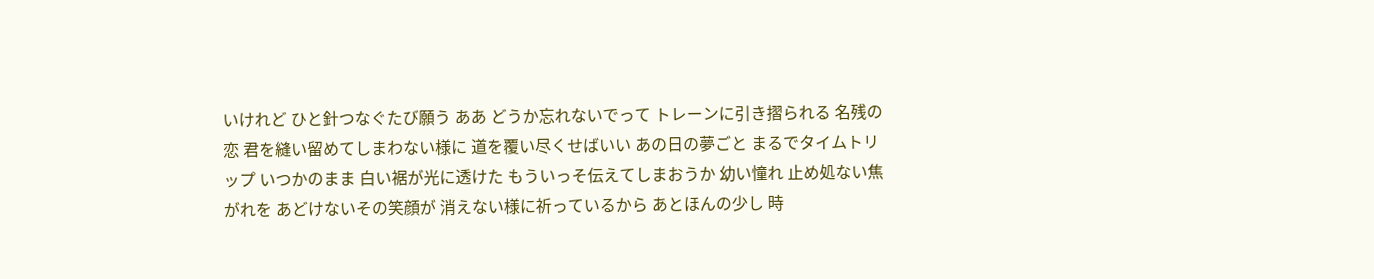いけれど ひと針つなぐたび願う ああ どうか忘れないでって トレーンに引き摺られる 名残の恋 君を縫い留めてしまわない様に 道を覆い尽くせばいい あの日の夢ごと まるでタイムトリップ いつかのまま 白い裾が光に透けた もういっそ伝えてしまおうか 幼い憧れ 止め処ない焦がれを あどけないその笑顔が 消えない様に祈っているから あとほんの少し 時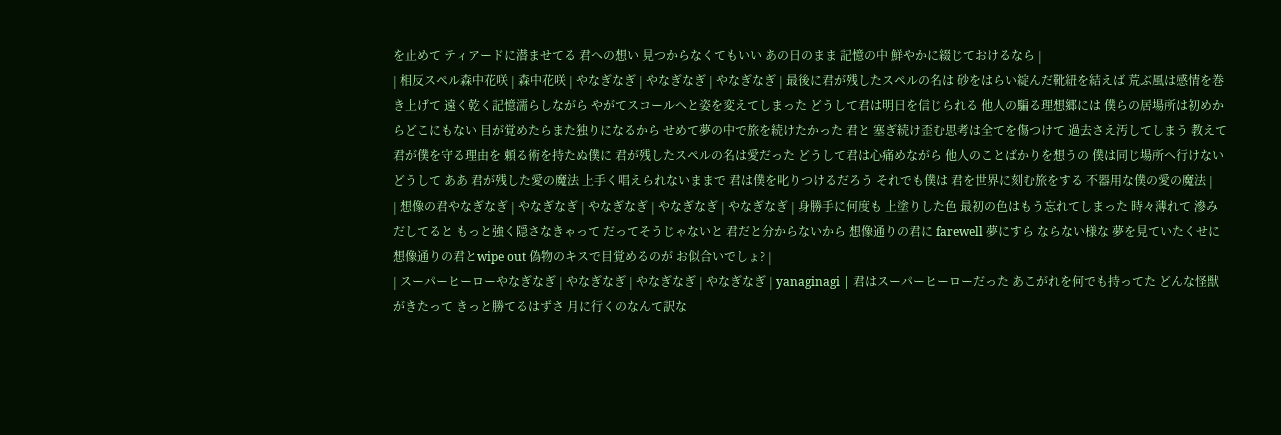を止めて ティアードに潜ませてる 君への想い 見つからなくてもいい あの日のまま 記憶の中 鮮やかに綴じておけるなら |
| 相反スペル森中花咲 | 森中花咲 | やなぎなぎ | やなぎなぎ | やなぎなぎ | 最後に君が残したスペルの名は 砂をはらい綻んだ靴紐を結えば 荒ぶ風は感情を巻き上げて 遠く乾く記憶濡らしながら やがてスコールへと姿を変えてしまった どうして君は明日を信じられる 他人の騙る理想郷には 僕らの居場所は初めからどこにもない 目が覚めたらまた独りになるから せめて夢の中で旅を続けたかった 君と 塞ぎ続け歪む思考は全てを傷つけて 過去さえ汚してしまう 教えて君が僕を守る理由を 頼る術を持たぬ僕に 君が残したスペルの名は愛だった どうして君は心痛めながら 他人のことばかりを想うの 僕は同じ場所へ行けない どうして ああ 君が残した愛の魔法 上手く唱えられないままで 君は僕を叱りつけるだろう それでも僕は 君を世界に刻む旅をする 不器用な僕の愛の魔法 |
| 想像の君やなぎなぎ | やなぎなぎ | やなぎなぎ | やなぎなぎ | やなぎなぎ | 身勝手に何度も 上塗りした色 最初の色はもう忘れてしまった 時々薄れて 滲みだしてると もっと強く隠さなきゃって だってそうじゃないと 君だと分からないから 想像通りの君に farewell 夢にすら ならない様な 夢を見ていたくせに 想像通りの君とwipe out 偽物のキスで目覚めるのが お似合いでしょ? |
| スーパーヒーローやなぎなぎ | やなぎなぎ | やなぎなぎ | やなぎなぎ | yanaginagi | 君はスーパーヒーローだった あこがれを何でも持ってた どんな怪獣がきたって きっと勝てるはずさ 月に行くのなんて訳な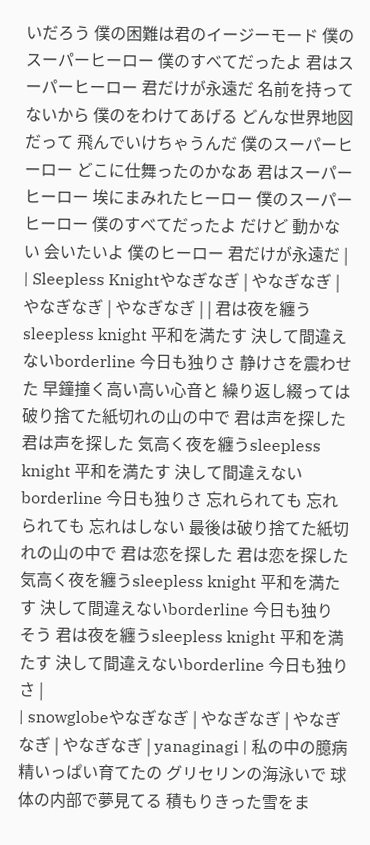いだろう 僕の困難は君のイージーモード 僕のスーパーヒーロー 僕のすべてだったよ 君はスーパーヒーロー 君だけが永遠だ 名前を持ってないから 僕のをわけてあげる どんな世界地図だって 飛んでいけちゃうんだ 僕のスーパーヒーロー どこに仕舞ったのかなあ 君はスーパーヒーロー 埃にまみれたヒーロー 僕のスーパーヒーロー 僕のすべてだったよ だけど 動かない 会いたいよ 僕のヒーロー 君だけが永遠だ |
| Sleepless Knightやなぎなぎ | やなぎなぎ | やなぎなぎ | やなぎなぎ | | 君は夜を纏うsleepless knight 平和を満たす 決して間違えないborderline 今日も独りさ 静けさを震わせた 早鐘撞く高い高い心音と 繰り返し綴っては 破り捨てた紙切れの山の中で 君は声を探した 君は声を探した 気高く夜を纏うsleepless knight 平和を満たす 決して間違えないborderline 今日も独りさ 忘れられても 忘れられても 忘れはしない 最後は破り捨てた紙切れの山の中で 君は恋を探した 君は恋を探した 気高く夜を纏うsleepless knight 平和を満たす 決して間違えないborderline 今日も独り そう 君は夜を纏うsleepless knight 平和を満たす 決して間違えないborderline 今日も独りさ |
| snowglobeやなぎなぎ | やなぎなぎ | やなぎなぎ | やなぎなぎ | yanaginagi | 私の中の臆病 精いっぱい育てたの グリセリンの海泳いで 球体の内部で夢見てる 積もりきった雪をま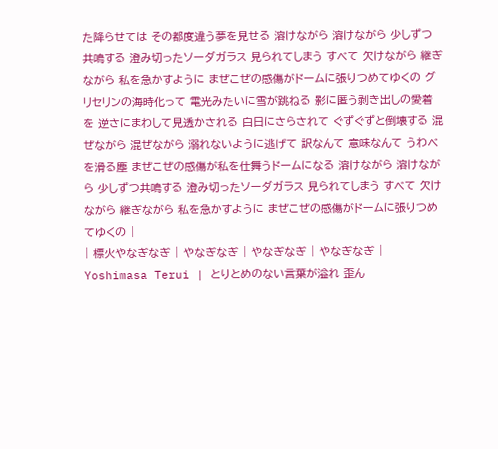た降らせては その都度違う夢を見せる 溶けながら 溶けながら 少しずつ共鳴する 澄み切ったソーダガラス 見られてしまう すべて 欠けながら 継ぎながら 私を急かすように まぜこぜの感傷がドームに張りつめてゆくの グリセリンの海時化って 電光みたいに雪が跳ねる 影に匿う剥き出しの愛着を 逆さにまわして見透かされる 白日にさらされて ぐずぐずと倒壊する 混ぜながら 混ぜながら 溺れないように逃げて 訳なんて 意味なんて うわべを滑る塵 まぜこぜの感傷が私を仕舞うドームになる 溶けながら 溶けながら 少しずつ共鳴する 澄み切ったソーダガラス 見られてしまう すべて 欠けながら 継ぎながら 私を急かすように まぜこぜの感傷がドームに張りつめてゆくの |
| 標火やなぎなぎ | やなぎなぎ | やなぎなぎ | やなぎなぎ | Yoshimasa Terui | とりとめのない言葉が溢れ 歪ん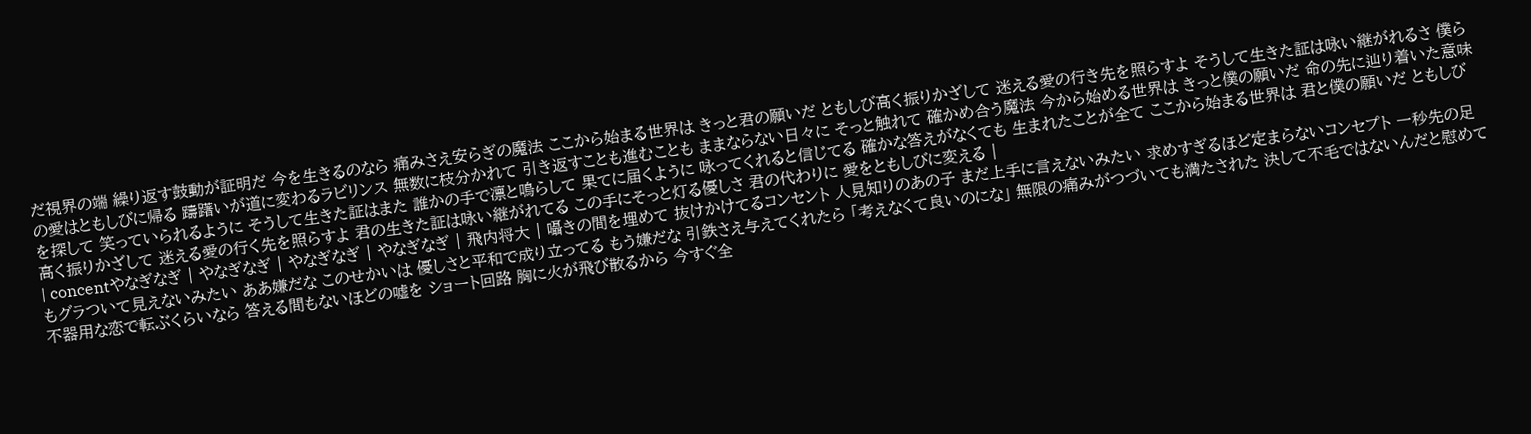だ視界の端 繰り返す鼓動が証明だ 今を生きるのなら 痛みさえ安らぎの魔法 ここから始まる世界は きっと君の願いだ ともしび高く振りかざして 迷える愛の行き先を照らすよ そうして生きた証は咏い継がれるさ 僕らの愛はともしびに帰る 躊躇いが道に変わるラビリンス 無数に枝分かれて 引き返すことも進むことも ままならない日々に そっと触れて 確かめ合う魔法 今から始める世界は きっと僕の願いだ 命の先に辿り着いた意味を探して 笑っていられるように そうして生きた証はまた 誰かの手で凛と鳴らして 果てに届くように 咏ってくれると信じてる 確かな答えがなくても 生まれたことが全て ここから始まる世界は 君と僕の願いだ ともしび高く振りかざして 迷える愛の行く先を照らすよ 君の生きた証は咏い継がれてる この手にそっと灯る優しさ 君の代わりに 愛をともしびに変える |
| concentやなぎなぎ | やなぎなぎ | やなぎなぎ | やなぎなぎ | 飛内将大 | 囁きの間を埋めて 抜けかけてるコンセント 人見知りのあの子 まだ上手に言えないみたい 求めすぎるほど定まらないコンセプト 一秒先の足もグラついて見えないみたい ああ嫌だな このせかいは 優しさと平和で成り立ってる もう嫌だな 引鉄さえ与えてくれたら 「考えなくて良いのにな」 無限の痛みがつづいても満たされた 決して不毛ではないんだと慰めて 不器用な恋で転ぶくらいなら 答える間もないほどの嘘を ショート回路 胸に火が飛び散るから 今すぐ全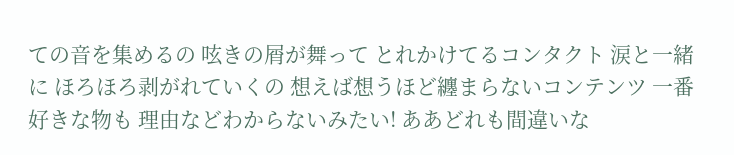ての音を集めるの 呟きの屑が舞って とれかけてるコンタクト 涙と一緒に ほろほろ剥がれていくの 想えば想うほど纏まらないコンテンツ 一番好きな物も 理由などわからないみたい! ああどれも間違いな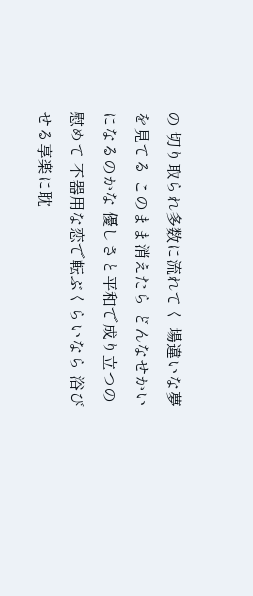の 切り取られ多数に流れてく 場違いな夢を見てる このまま消えたら どんなせかいになるのかな 優しさと平和で成り立つの 慰めて 不器用な恋で転ぶくらいなら 浴びせる享楽に耽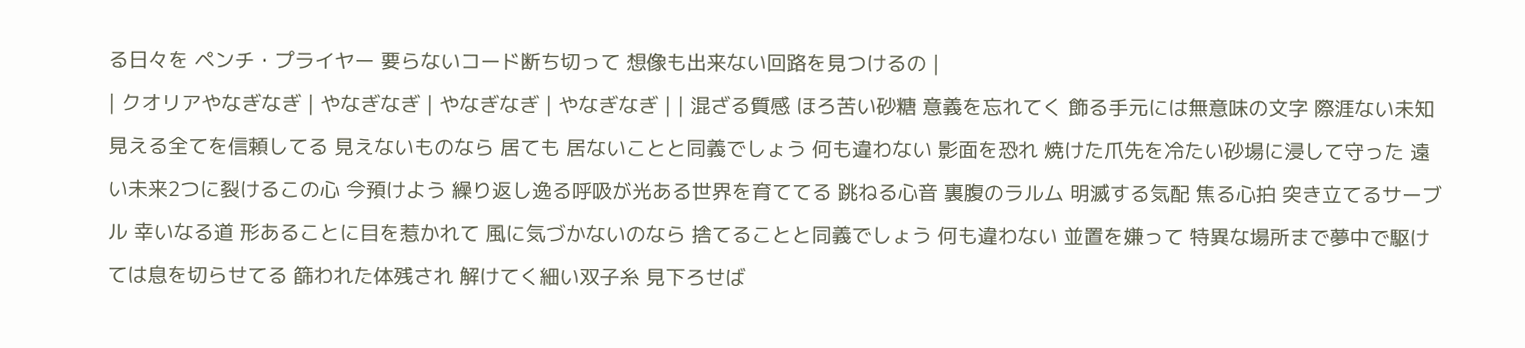る日々を ペンチ・プライヤー 要らないコード断ち切って 想像も出来ない回路を見つけるの |
| クオリアやなぎなぎ | やなぎなぎ | やなぎなぎ | やなぎなぎ | | 混ざる質感 ほろ苦い砂糖 意義を忘れてく 飾る手元には無意味の文字 際涯ない未知 見える全てを信頼してる 見えないものなら 居ても 居ないことと同義でしょう 何も違わない 影面を恐れ 焼けた爪先を冷たい砂場に浸して守った 遠い未来2つに裂けるこの心 今預けよう 繰り返し逸る呼吸が光ある世界を育ててる 跳ねる心音 裏腹のラルム 明滅する気配 焦る心拍 突き立てるサーブル 幸いなる道 形あることに目を惹かれて 風に気づかないのなら 捨てることと同義でしょう 何も違わない 並置を嫌って 特異な場所まで夢中で駆けては息を切らせてる 篩われた体残され 解けてく細い双子糸 見下ろせば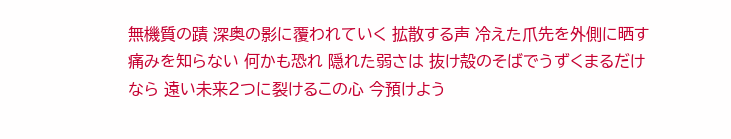無機質の蹟 深奥の影に覆われていく 拡散する声 冷えた爪先を外側に晒す痛みを知らない 何かも恐れ 隠れた弱さは 抜け殻のそばでうずくまるだけなら 遠い未来2つに裂けるこの心 今預けよう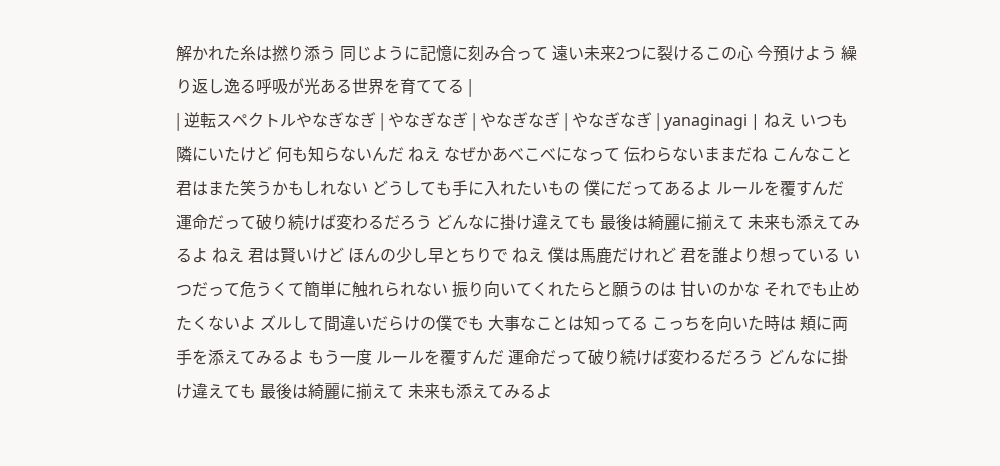解かれた糸は撚り添う 同じように記憶に刻み合って 遠い未来2つに裂けるこの心 今預けよう 繰り返し逸る呼吸が光ある世界を育ててる |
| 逆転スペクトルやなぎなぎ | やなぎなぎ | やなぎなぎ | やなぎなぎ | yanaginagi | ねえ いつも隣にいたけど 何も知らないんだ ねえ なぜかあべこべになって 伝わらないままだね こんなこと 君はまた笑うかもしれない どうしても手に入れたいもの 僕にだってあるよ ルールを覆すんだ 運命だって破り続けば変わるだろう どんなに掛け違えても 最後は綺麗に揃えて 未来も添えてみるよ ねえ 君は賢いけど ほんの少し早とちりで ねえ 僕は馬鹿だけれど 君を誰より想っている いつだって危うくて簡単に触れられない 振り向いてくれたらと願うのは 甘いのかな それでも止めたくないよ ズルして間違いだらけの僕でも 大事なことは知ってる こっちを向いた時は 頬に両手を添えてみるよ もう一度 ルールを覆すんだ 運命だって破り続けば変わるだろう どんなに掛け違えても 最後は綺麗に揃えて 未来も添えてみるよ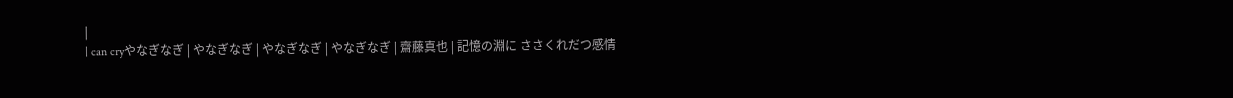|
| can cryやなぎなぎ | やなぎなぎ | やなぎなぎ | やなぎなぎ | 齋藤真也 | 記憶の淵に ささくれだつ感情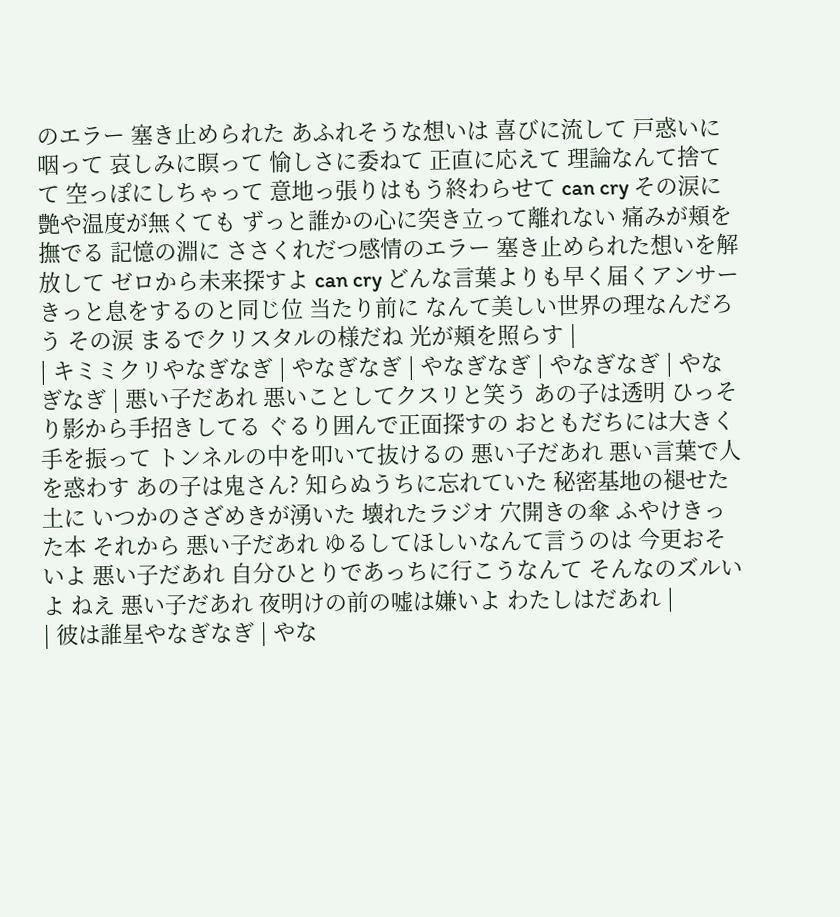のエラー 塞き止められた あふれそうな想いは 喜びに流して 戸惑いに咽って 哀しみに瞑って 愉しさに委ねて 正直に応えて 理論なんて捨てて 空っぽにしちゃって 意地っ張りはもう終わらせて can cry その涙に艶や温度が無くても ずっと誰かの心に突き立って離れない 痛みが頬を撫でる 記憶の淵に ささくれだつ感情のエラー 塞き止められた想いを解放して ゼロから未来探すよ can cry どんな言葉よりも早く届くアンサー きっと息をするのと同じ位 当たり前に なんて美しい世界の理なんだろう その涙 まるでクリスタルの様だね 光が頬を照らす |
| キミミクリやなぎなぎ | やなぎなぎ | やなぎなぎ | やなぎなぎ | やなぎなぎ | 悪い子だあれ 悪いことしてクスリと笑う あの子は透明 ひっそり影から手招きしてる ぐるり囲んで正面探すの おともだちには大きく手を振って トンネルの中を叩いて抜けるの 悪い子だあれ 悪い言葉で人を惑わす あの子は鬼さん? 知らぬうちに忘れていた 秘密基地の褪せた土に いつかのさざめきが湧いた 壊れたラジオ 穴開きの傘 ふやけきった本 それから 悪い子だあれ ゆるしてほしいなんて言うのは 今更おそいよ 悪い子だあれ 自分ひとりであっちに行こうなんて そんなのズルいよ ねえ 悪い子だあれ 夜明けの前の嘘は嫌いよ わたしはだあれ |
| 彼は誰星やなぎなぎ | やな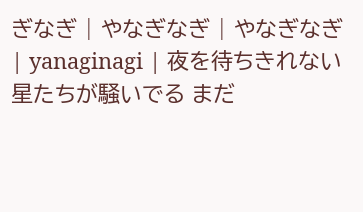ぎなぎ | やなぎなぎ | やなぎなぎ | yanaginagi | 夜を待ちきれない星たちが騒いでる まだ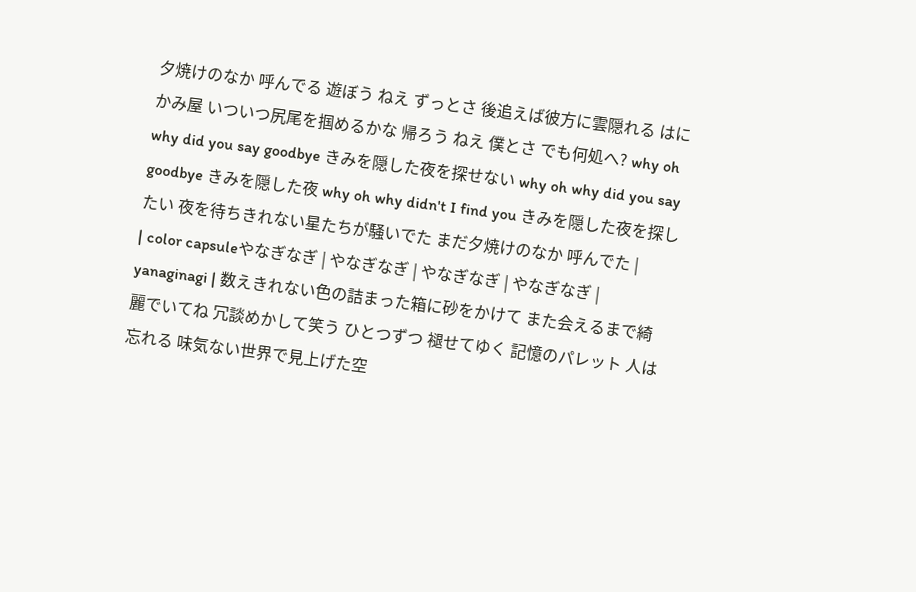夕焼けのなか 呼んでる 遊ぼう ねえ ずっとさ 後追えば彼方に雲隠れる はにかみ屋 いついつ尻尾を掴めるかな 帰ろう ねえ 僕とさ でも何処へ? why oh why did you say goodbye きみを隠した夜を探せない why oh why did you say goodbye きみを隠した夜 why oh why didn't I find you きみを隠した夜を探したい 夜を待ちきれない星たちが騒いでた まだ夕焼けのなか 呼んでた |
| color capsuleやなぎなぎ | やなぎなぎ | やなぎなぎ | やなぎなぎ | yanaginagi | 数えきれない色の詰まった箱に砂をかけて また会えるまで綺麗でいてね 冗談めかして笑う ひとつずつ 褪せてゆく 記憶のパレット 人は忘れる 味気ない世界で見上げた空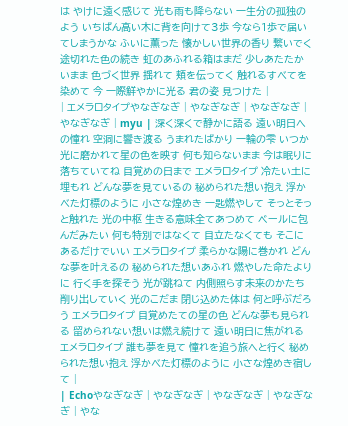は やけに遠く感じて 光も雨も降らない 一生分の孤独のよう いちばん高い木に背を向けて3歩 今なら1歩で届いてしまうかな ふいに薫った 懐かしい世界の香り 繋いでく 途切れた色の続き 虹のあふれる箱はまだ 少しあたたかいまま 色づく世界 揺れて 頬を伝ってく 触れるすべてを染めて 今 一際鮮やかに光る 君の姿 見つけた |
| エメラロタイプやなぎなぎ | やなぎなぎ | やなぎなぎ | やなぎなぎ | myu | 深く深くで静かに語る 遠い明日への憧れ 空洞に響き渡る うまれたばかり 一輪の雫 いつか光に磨かれて星の色を映す 何も知らないまま 今は眠りに落ちていてね 目覚めの日まで エメラロタイプ 冷たい土に埋もれ どんな夢を見ているの 秘められた想い抱え 浮かべた灯標のように 小さな煌めき 一匙燃やして そっとそっと触れた 光の中枢 生きる意味全てあつめて ベールに包んだみたい 何も特別ではなくて 目立たなくても そこにあるだけでいい エメラロタイプ 柔らかな陽に巻かれ どんな夢を叶えるの 秘められた想いあふれ 燃やした命たよりに 行く手を探そう 光が跳ねて 内側照らす未来のかたち 削り出していく 光のこだま 閉じ込めた体は 何と呼ぶだろう エメラロタイプ 目覚めたての星の色 どんな夢も見られる 留められない想いは燃え続けて 遠い明日に焦がれる エメラロタイプ 誰も夢を見て 憧れを追う旅へと行く 秘められた想い抱え 浮かべた灯標のように 小さな煌めき宿して |
| Echoやなぎなぎ | やなぎなぎ | やなぎなぎ | やなぎなぎ | やな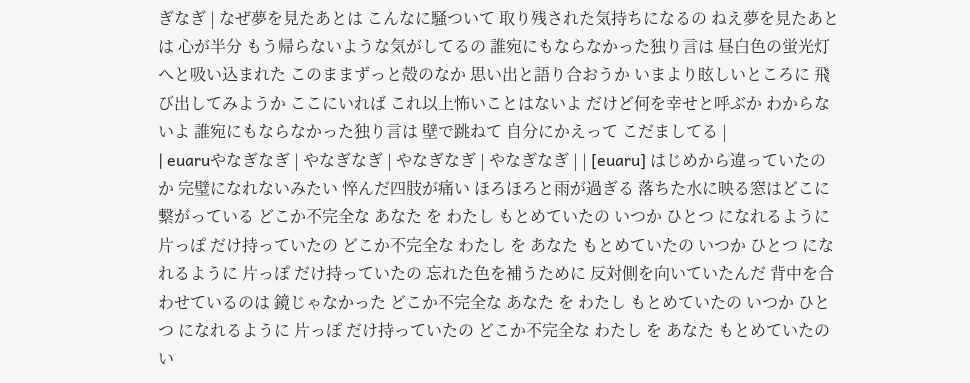ぎなぎ | なぜ夢を見たあとは こんなに騒ついて 取り残された気持ちになるの ねえ夢を見たあとは 心が半分 もう帰らないような気がしてるの 誰宛にもならなかった独り言は 昼白色の蛍光灯へと吸い込まれた このままずっと殻のなか 思い出と語り合おうか いまより眩しいところに 飛び出してみようか ここにいれば これ以上怖いことはないよ だけど何を幸せと呼ぶか わからないよ 誰宛にもならなかった独り言は 壁で跳ねて 自分にかえって こだましてる |
| euaruやなぎなぎ | やなぎなぎ | やなぎなぎ | やなぎなぎ | | [euaru] はじめから違っていたのか 完璧になれないみたい 悴んだ四肢が痛い ほろほろと雨が過ぎる 落ちた水に映る窓はどこに繋がっている どこか不完全な あなた を わたし もとめていたの いつか ひとつ になれるように 片っぽ だけ持っていたの どこか不完全な わたし を あなた もとめていたの いつか ひとつ になれるように 片っぽ だけ持っていたの 忘れた色を補うために 反対側を向いていたんだ 背中を合わせているのは 鏡じゃなかった どこか不完全な あなた を わたし もとめていたの いつか ひとつ になれるように 片っぽ だけ持っていたの どこか不完全な わたし を あなた もとめていたの い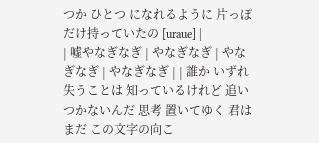つか ひとつ になれるように 片っぽ だけ持っていたの [uraue] |
| 嘘やなぎなぎ | やなぎなぎ | やなぎなぎ | やなぎなぎ | | 誰か いずれ 失うことは 知っているけれど 追いつかないんだ 思考 置いてゆく 君はまだ この文字の向こ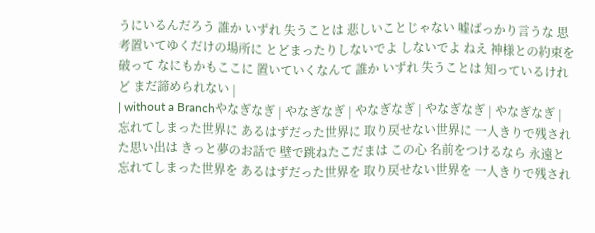うにいるんだろう 誰か いずれ 失うことは 悲しいことじゃない 嘘ばっかり言うな 思考置いてゆくだけの場所に とどまったりしないでよ しないでよ ねえ 神様との約束を破って なにもかもここに 置いていくなんて 誰か いずれ 失うことは 知っているけれど まだ諦められない |
| without a Branchやなぎなぎ | やなぎなぎ | やなぎなぎ | やなぎなぎ | やなぎなぎ | 忘れてしまった世界に あるはずだった世界に 取り戻せない世界に 一人きりで残された思い出は きっと夢のお話で 壁で跳ねたこだまは この心 名前をつけるなら 永遠と 忘れてしまった世界を あるはずだった世界を 取り戻せない世界を 一人きりで残され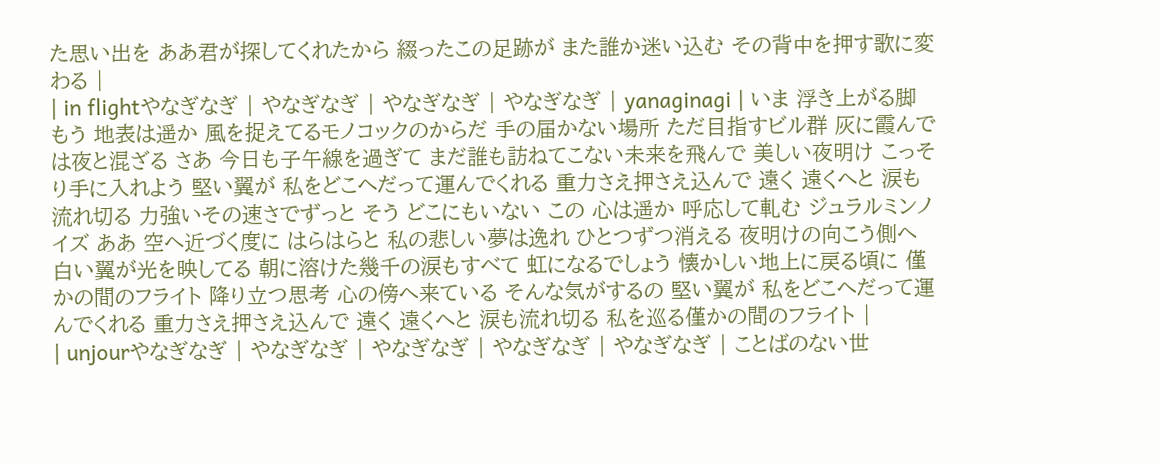た思い出を ああ君が探してくれたから 綴ったこの足跡が また誰か迷い込む その背中を押す歌に変わる |
| in flightやなぎなぎ | やなぎなぎ | やなぎなぎ | やなぎなぎ | yanaginagi | いま 浮き上がる脚 もう 地表は遥か 風を捉えてるモノコックのからだ 手の届かない場所 ただ目指すビル群 灰に霞んでは夜と混ざる さあ 今日も子午線を過ぎて まだ誰も訪ねてこない未来を飛んで 美しい夜明け こっそり手に入れよう 堅い翼が 私をどこへだって運んでくれる 重力さえ押さえ込んで 遠く 遠くへと 涙も流れ切る 力強いその速さでずっと そう どこにもいない この 心は遥か 呼応して軋む ジュラルミンノイズ ああ 空へ近づく度に はらはらと 私の悲しい夢は逸れ ひとつずつ消える 夜明けの向こう側へ 白い翼が光を映してる 朝に溶けた幾千の涙もすべて 虹になるでしょう 懐かしい地上に戻る頃に 僅かの間のフライト 降り立つ思考 心の傍へ来ている そんな気がするの 堅い翼が 私をどこへだって運んでくれる 重力さえ押さえ込んで 遠く 遠くへと 涙も流れ切る 私を巡る僅かの間のフライト |
| unjourやなぎなぎ | やなぎなぎ | やなぎなぎ | やなぎなぎ | やなぎなぎ | ことばのない世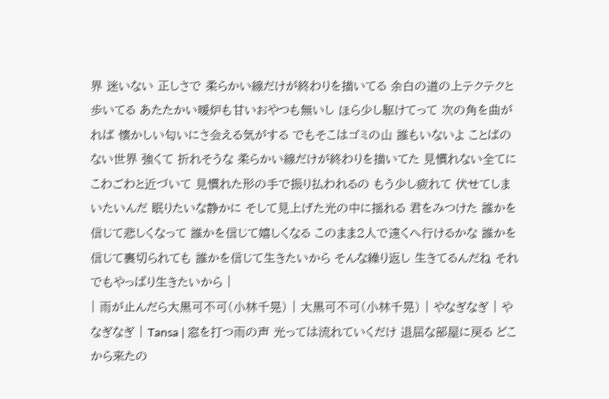界 迷いない 正しさで 柔らかい線だけが終わりを描いてる 余白の道の上テクテクと歩いてる あたたかい暖炉も甘いおやつも無いし ほら少し駆けてって 次の角を曲がれば 懐かしい匂いにさ会える気がする でもそこはゴミの山 誰もいないよ ことばのない世界 強くて 折れそうな 柔らかい線だけが終わりを描いてた 見慣れない全てにこわごわと近づいて 見慣れた形の手で振り払われるの もう少し疲れて 伏せてしまいたいんだ 眠りたいな静かに そして見上げた光の中に揺れる 君をみつけた 誰かを信じて悲しくなって 誰かを信じて嬉しくなる このまま2人で遠くへ行けるかな 誰かを信じて裏切られても 誰かを信じて生きたいから そんな繰り返し 生きてるんだね それでもやっぱり生きたいから |
| 雨が止んだら大黒可不可(小林千晃) | 大黒可不可(小林千晃) | やなぎなぎ | やなぎなぎ | Tansa | 窓を打つ雨の声 光っては流れていくだけ 退屈な部屋に戻る どこから来たの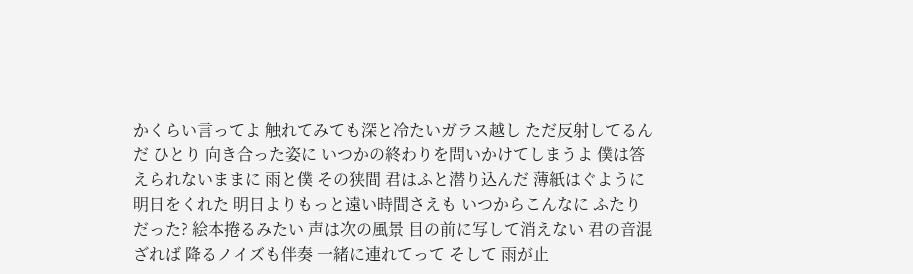かくらい言ってよ 触れてみても深と冷たいガラス越し ただ反射してるんだ ひとり 向き合った姿に いつかの終わりを問いかけてしまうよ 僕は答えられないままに 雨と僕 その狭間 君はふと潜り込んだ 薄紙はぐように 明日をくれた 明日よりもっと遠い時間さえも いつからこんなに ふたりだった? 絵本捲るみたい 声は次の風景 目の前に写して消えない 君の音混ざれば 降るノイズも伴奏 一緒に連れてって そして 雨が止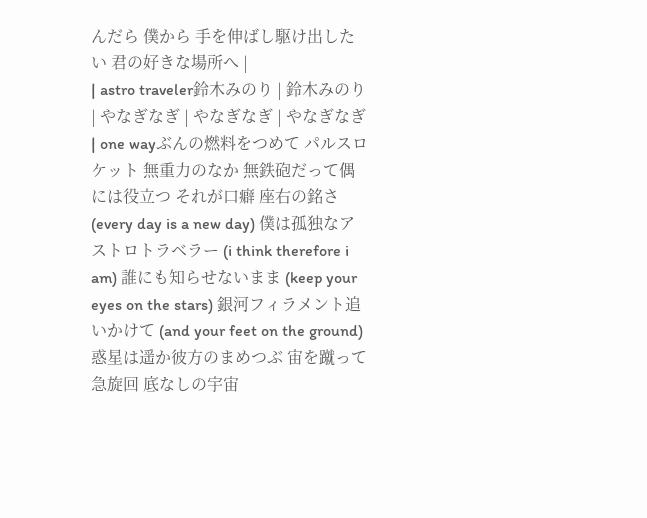んだら 僕から 手を伸ばし駆け出したい 君の好きな場所へ |
| astro traveler鈴木みのり | 鈴木みのり | やなぎなぎ | やなぎなぎ | やなぎなぎ | one wayぶんの燃料をつめて パルスロケット 無重力のなか 無鉄砲だって偶には役立つ それが口癖 座右の銘さ (every day is a new day) 僕は孤独なアストロトラベラー (i think therefore i am) 誰にも知らせないまま (keep your eyes on the stars) 銀河フィラメント追いかけて (and your feet on the ground) 惑星は遥か彼方のまめつぶ 宙を蹴って急旋回 底なしの宇宙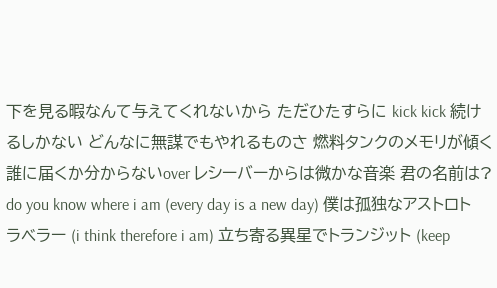下を見る暇なんて与えてくれないから ただひたすらに kick kick 続けるしかない どんなに無謀でもやれるものさ 燃料タンクのメモリが傾く 誰に届くか分からないover レシーバーからは微かな音楽 君の名前は? do you know where i am (every day is a new day) 僕は孤独なアストロトラベラー (i think therefore i am) 立ち寄る異星でトランジット (keep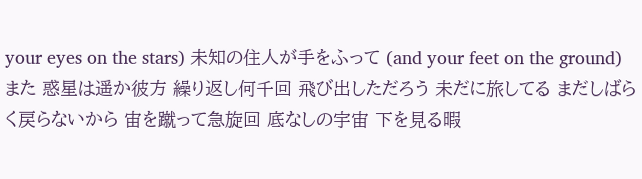your eyes on the stars) 未知の住人が手をふって (and your feet on the ground) また 惑星は遥か彼方 繰り返し何千回 飛び出しただろう 未だに旅してる まだしばらく戻らないから 宙を蹴って急旋回 底なしの宇宙 下を見る暇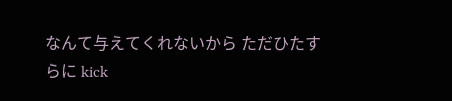なんて与えてくれないから ただひたすらに kick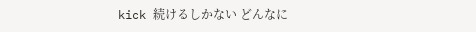kick 続けるしかない どんなに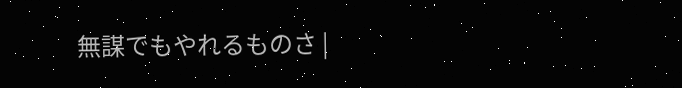無謀でもやれるものさ |